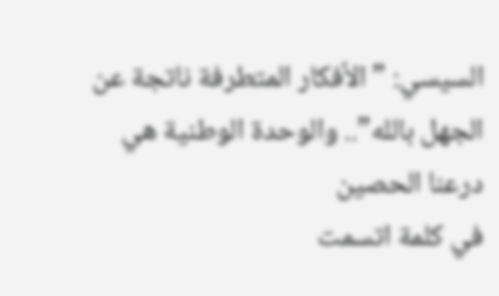السيسي: ”الأفكار المتطرفة ناتجة عن الجهل بالله”.. والوحدة الوطنية هي درعنا الحصين
في كلمة اتسمت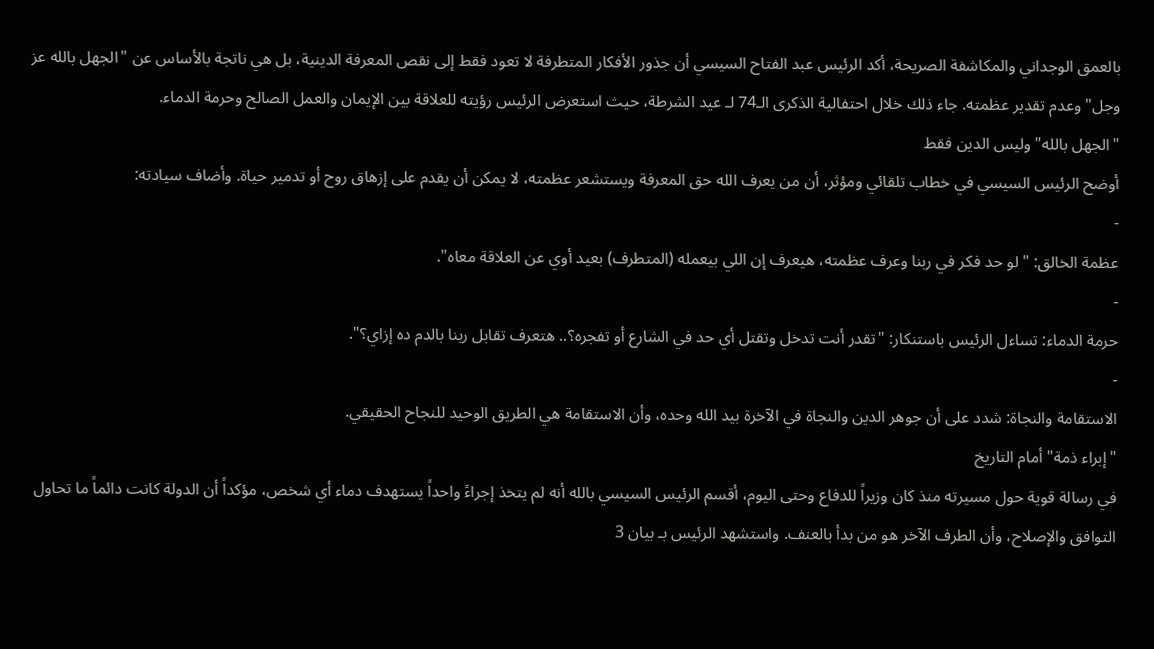بالعمق الوجداني والمكاشفة الصريحة، أكد الرئيس عبد الفتاح السيسي أن جذور الأفكار المتطرفة لا تعود فقط إلى نقص المعرفة الدينية، بل هي ناتجة بالأساس عن "الجهل بالله عز وجل" وعدم تقدير عظمته. جاء ذلك خلال احتفالية الذكرى الـ74 لـ عيد الشرطة، حيث استعرض الرئيس رؤيته للعلاقة بين الإيمان والعمل الصالح وحرمة الدماء.
"الجهل بالله" وليس الدين فقط
أوضح الرئيس السيسي في خطاب تلقائي ومؤثر، أن من يعرف الله حق المعرفة ويستشعر عظمته، لا يمكن أن يقدم على إزهاق روح أو تدمير حياة. وأضاف سيادته:
-
عظمة الخالق: "لو حد فكر في ربنا وعرف عظمته، هيعرف إن اللي بيعمله (المتطرف) بعيد أوي عن العلاقة معاه".
-
حرمة الدماء: تساءل الرئيس باستنكار: "تقدر أنت تدخل وتقتل أي حد في الشارع أو تفجره؟.. هتعرف تقابل ربنا بالدم ده إزاي؟".
-
الاستقامة والنجاة: شدد على أن جوهر الدين والنجاة في الآخرة بيد الله وحده، وأن الاستقامة هي الطريق الوحيد للنجاح الحقيقي.
"إبراء ذمة" أمام التاريخ
في رسالة قوية حول مسيرته منذ كان وزيراً للدفاع وحتى اليوم، أقسم الرئيس السيسي بالله أنه لم يتخذ إجراءً واحداً يستهدف دماء أي شخص، مؤكداً أن الدولة كانت دائماً ما تحاول التوافق والإصلاح، وأن الطرف الآخر هو من بدأ بالعنف. واستشهد الرئيس بـ بيان 3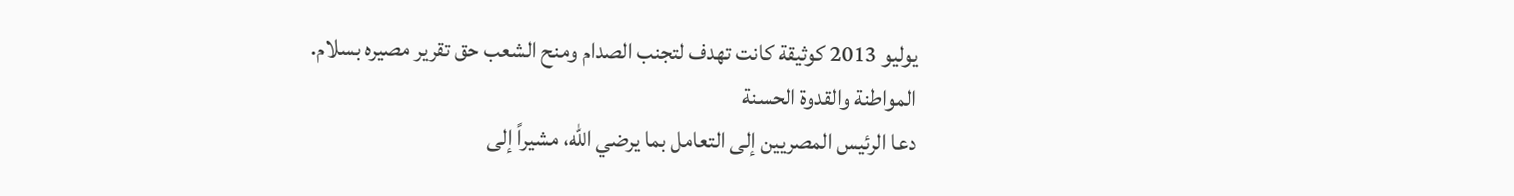يوليو 2013 كوثيقة كانت تهدف لتجنب الصدام ومنح الشعب حق تقرير مصيره بسلام.
المواطنة والقدوة الحسنة
دعا الرئيس المصريين إلى التعامل بما يرضي الله، مشيراً إلى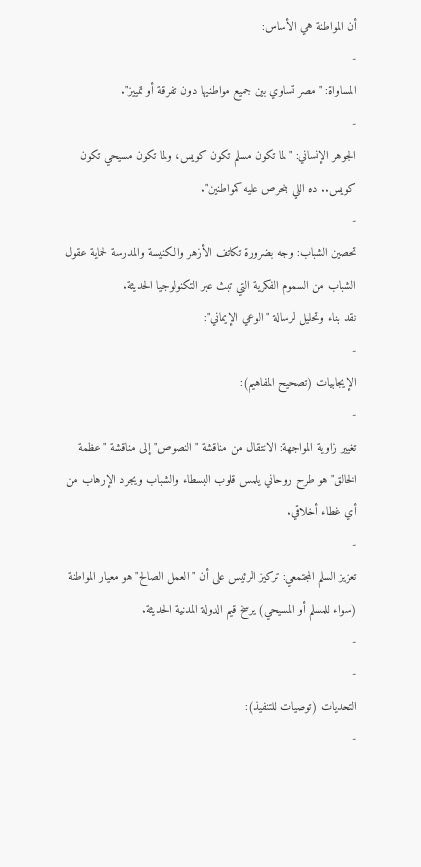أن المواطنة هي الأساس:
-
المساواة: "مصر تساوي بين جميع مواطنيها دون تفرقة أو تمييز".
-
الجوهر الإنساني: "لما تكون مسلم تكون كويس، ولما تكون مسيحي تكون كويس.. ده اللي بنحرص عليه كمواطنين".
-
تحصين الشباب: وجه بضرورة تكاتف الأزهر والكنيسة والمدرسة لحماية عقول الشباب من السموم الفكرية التي تبث عبر التكنولوجيا الحديثة.
نقد بناء وتحليل لرسالة "الوعي الإيماني":
-
الإيجابيات (تصحيح المفاهيم):
-
تغيير زاوية المواجهة: الانتقال من مناقشة "النصوص" إلى مناقشة "عظمة الخالق" هو طرح روحاني يلمس قلوب البسطاء والشباب ويجرد الإرهاب من أي غطاء أخلاقي.
-
تعزيز السلم المجتمعي: تركيز الرئيس على أن "العمل الصالح" هو معيار المواطنة (سواء للمسلم أو المسيحي) يرسخ قيم الدولة المدنية الحديثة.
-
-
التحديات (توصيات للتنفيذ):
-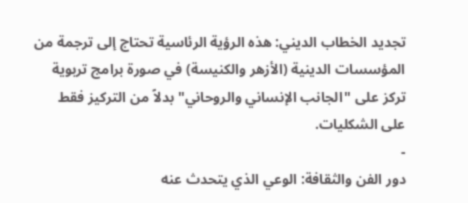تجديد الخطاب الديني: هذه الرؤية الرئاسية تحتاج إلى ترجمة من المؤسسات الدينية (الأزهر والكنيسة) في صورة برامج تربوية تركز على "الجانب الإنساني والروحاني" بدلاً من التركيز فقط على الشكليات.
-
دور الفن والثقافة: الوعي الذي يتحدث عنه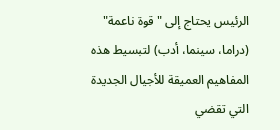الرئيس يحتاج إلى "قوة ناعمة" (دراما، سينما، أدب) لتبسيط هذه المفاهيم العميقة للأجيال الجديدة التي تقضي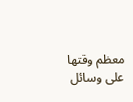معظم وقتها على وسائل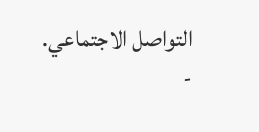التواصل الاجتماعي.
-